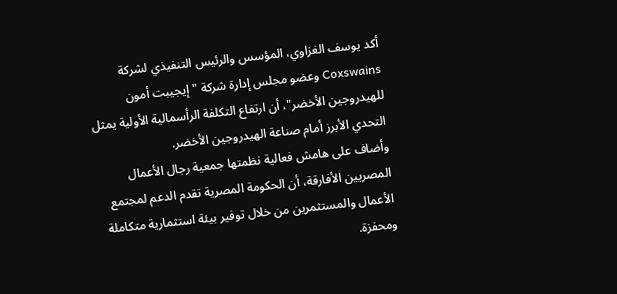أكد يوسف الغزاوي، المؤسس والرئيس التنفيذي لشركة Coxswains وعضو مجلس إدارة شركة "إيجيبت أمون للهيدروجين الأخضر"، أن ارتفاع التكلفة الرأسمالية الأولية يمثل التحدي الأبرز أمام صناعة الهيدروجين الأخضر.
وأضاف على هامش فعالية نظمتها جمعية رجال الأعمال المصريين الأفارقة، أن الحكومة المصرية تقدم الدعم لمجتمع الأعمال والمستثمرين من خلال توفير بيئة استثمارية متكاملة ومحفزة.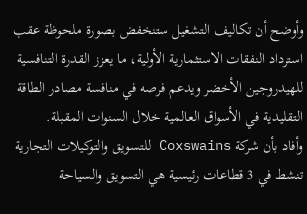وأوضح أن تكاليف التشغيل ستنخفض بصورة ملحوظة عقب استرداد النفقات الاستثمارية الأولية، ما يعزز القدرة التنافسية للهيدروجين الأخضر ويدعم فرصه في منافسة مصادر الطاقة التقليدية في الأسواق العالمية خلال السنوات المقبلة.
وأفاد بأن شركة Coxswains للتسويق والتوكيلات التجارية تنشط في 3 قطاعات رئيسية هي التسويق والسياحة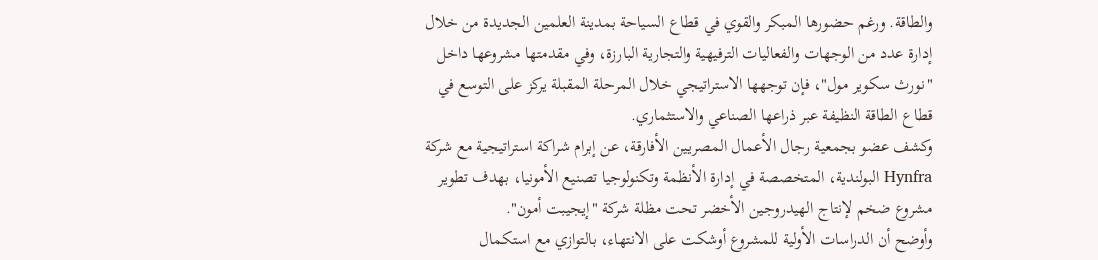والطاقة. ورغم حضورها المبكر والقوي في قطاع السياحة بمدينة العلمين الجديدة من خلال إدارة عدد من الوجهات والفعاليات الترفيهية والتجارية البارزة، وفي مقدمتها مشروعها داخل "نورث سكوير مول"، فإن توجهها الاستراتيجي خلال المرحلة المقبلة يركز على التوسع في قطاع الطاقة النظيفة عبر ذراعها الصناعي والاستثماري.
وكشف عضو بجمعية رجال الأعمال المصريين الأفارقة، عن إبرام شراكة استراتيجية مع شركة Hynfra البولندية، المتخصصة في إدارة الأنظمة وتكنولوجيا تصنيع الأمونيا، بهدف تطوير مشروع ضخم لإنتاج الهيدروجين الأخضر تحت مظلة شركة "إيجيبت أمون".
وأوضح أن الدراسات الأولية للمشروع أوشكت على الانتهاء، بالتوازي مع استكمال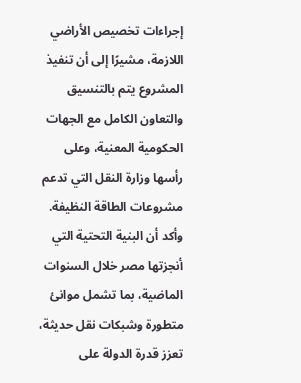إجراءات تخصيص الأراضي اللازمة، مشيرًا إلى أن تنفيذ المشروع يتم بالتنسيق والتعاون الكامل مع الجهات الحكومية المعنية، وعلى رأسها وزارة النقل التي تدعم مشروعات الطاقة النظيفة.
وأكد أن البنية التحتية التي أنجزتها مصر خلال السنوات الماضية، بما تشمل موانئ متطورة وشبكات نقل حديثة، تعزز قدرة الدولة على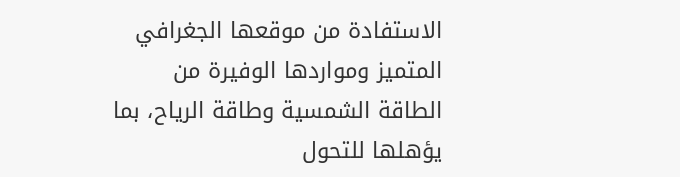الاستفادة من موقعها الجغرافي المتميز ومواردها الوفيرة من الطاقة الشمسية وطاقة الرياح، بما يؤهلها للتحول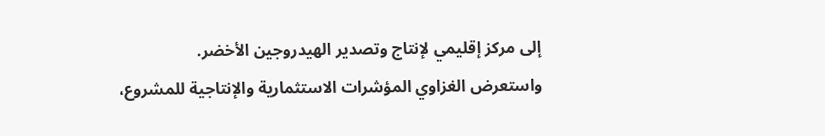إلى مركز إقليمي لإنتاج وتصدير الهيدروجين الأخضر.
واستعرض الغزاوي المؤشرات الاستثمارية والإنتاجية للمشروع،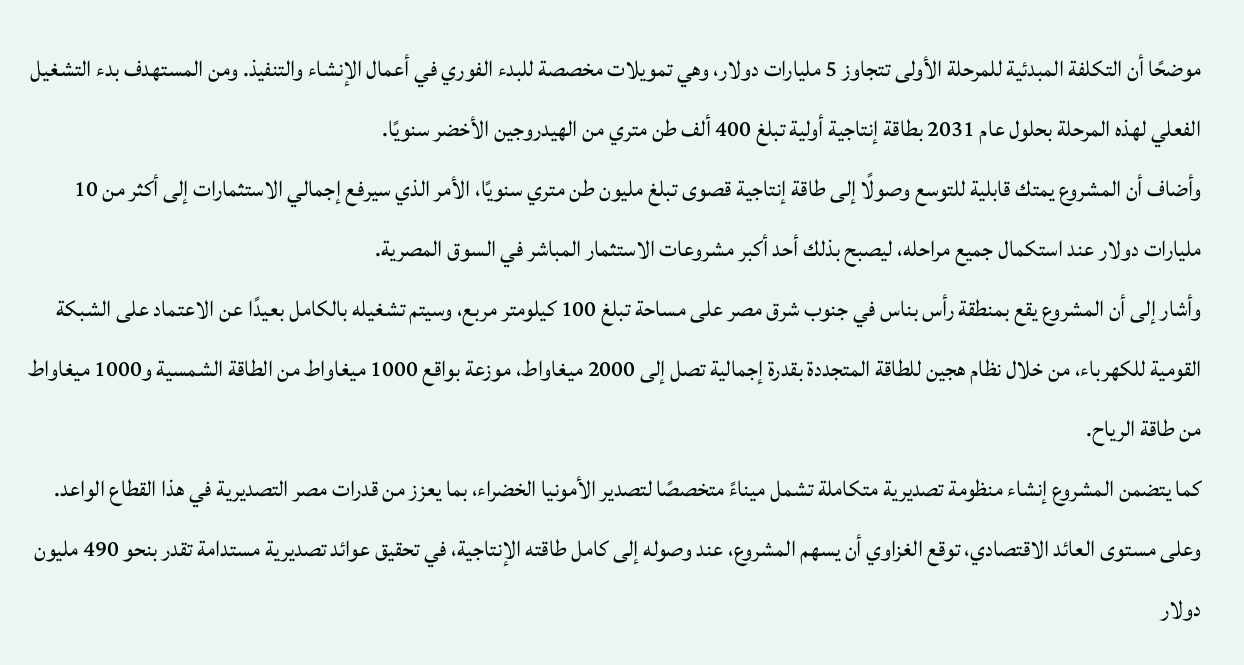موضحًا أن التكلفة المبدئية للمرحلة الأولى تتجاوز 5 مليارات دولار، وهي تمويلات مخصصة للبدء الفوري في أعمال الإنشاء والتنفيذ. ومن المستهدف بدء التشغيل الفعلي لهذه المرحلة بحلول عام 2031 بطاقة إنتاجية أولية تبلغ 400 ألف طن متري من الهيدروجين الأخضر سنويًا.
وأضاف أن المشروع يمتك قابلية للتوسع وصولًا إلى طاقة إنتاجية قصوى تبلغ مليون طن متري سنويًا، الأمر الذي سيرفع إجمالي الاستثمارات إلى أكثر من 10 مليارات دولار عند استكمال جميع مراحله، ليصبح بذلك أحد أكبر مشروعات الاستثمار المباشر في السوق المصرية.
وأشار إلى أن المشروع يقع بمنطقة رأس بناس في جنوب شرق مصر على مساحة تبلغ 100 كيلومتر مربع، وسيتم تشغيله بالكامل بعيدًا عن الاعتماد على الشبكة القومية للكهرباء، من خلال نظام هجين للطاقة المتجددة بقدرة إجمالية تصل إلى 2000 ميغاواط، موزعة بواقع 1000 ميغاواط من الطاقة الشمسية و1000 ميغاواط من طاقة الرياح.
كما يتضمن المشروع إنشاء منظومة تصديرية متكاملة تشمل ميناءً متخصصًا لتصدير الأمونيا الخضراء، بما يعزز من قدرات مصر التصديرية في هذا القطاع الواعد.
وعلى مستوى العائد الاقتصادي، توقع الغزاوي أن يسهم المشروع، عند وصوله إلى كامل طاقته الإنتاجية، في تحقيق عوائد تصديرية مستدامة تقدر بنحو 490 مليون دولار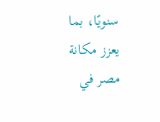سنويًا، بما يعزز مكانة مصر في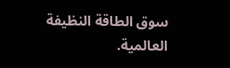سوق الطاقة النظيفة العالمية.